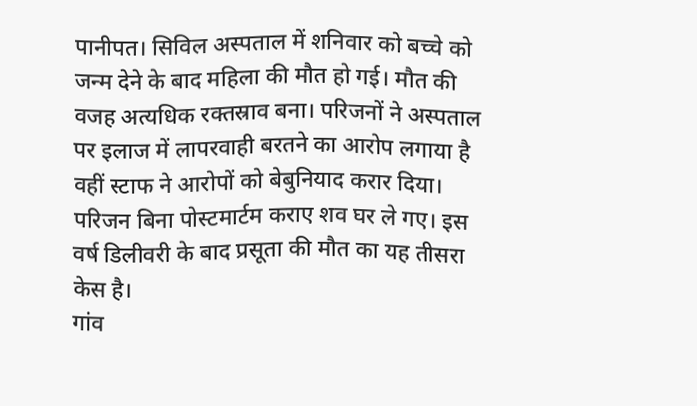पानीपत। सिविल अस्पताल में शनिवार को बच्चे को जन्म देने के बाद महिला की मौत हो गई। मौत की वजह अत्यधिक रक्तस्राव बना। परिजनों ने अस्पताल पर इलाज में लापरवाही बरतने का आरोप लगाया है वहीं स्टाफ ने आरोपों को बेबुनियाद करार दिया। परिजन बिना पोस्टमार्टम कराए शव घर ले गए। इस वर्ष डिलीवरी के बाद प्रसूता की मौत का यह तीसरा केस है।
गांव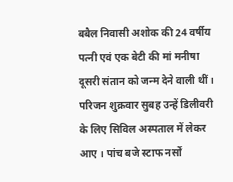बबैल निवासी अशोक की 24 वर्षीय पत्नी एवं एक बेटी की मां मनीषा दूसरी संतान को जन्म देने वाली थीं। परिजन शुक्रवार सुबह उन्हें डिलीवरी के लिए सिविल अस्पताल में लेकर आए । पांच बजे स्टाफ नर्सों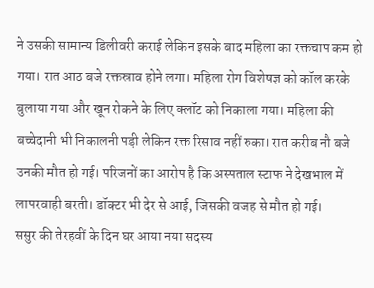ने उसकी सामान्य डिलीवरी कराई लेकिन इसके बाद महिला का रक्तचाप कम हो गया। रात आठ बजे रक्तस्राव होने लगा। महिला रोग विशेषज्ञ को कॉल करके बुलाया गया और खून रोकने के लिए क्लॉट को निकाला गया। महिला की बच्चेदानी भी निकालनी पड़ी लेकिन रक्त रिसाव नहीं रुका। रात करीब नौ बजे उनकी मौत हो गई। परिजनों का आरोप है कि अस्पताल स्टाफ ने देखभाल में लापरवाही बरती। डॉक्टर भी देर से आई, जिसकी वजह से मौत हो गई।
ससुर की तेरहवीं के दिन घर आया नया सदस्य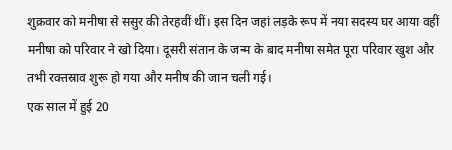शुक्रवार को मनीषा से ससुर की तेरहवीं थीं। इस दिन जहां लड़के रूप में नया सदस्य घर आया वहीं मनीषा को परिवार ने खो दिया। दूसरी संतान के जन्म के बाद मनीषा समेत पूरा परिवार खुश और तभी रक्तस्राव शुरू हो गया और मनीष की जान चली गई।
एक साल में हुई 20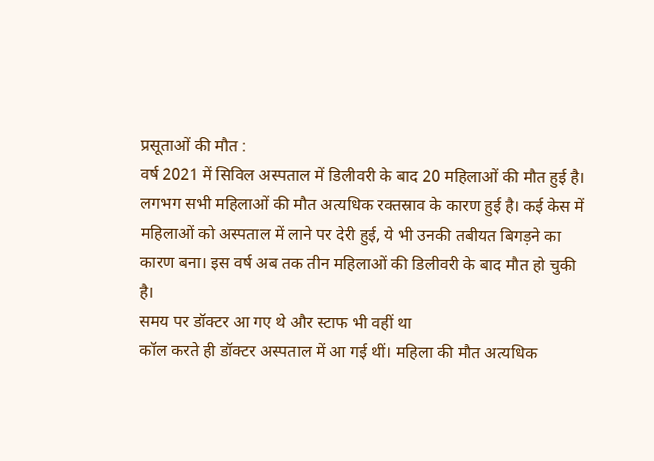प्रसूताओं की मौत :
वर्ष 2021 में सिविल अस्पताल में डिलीवरी के बाद 20 महिलाओं की मौत हुई है। लगभग सभी महिलाओं की मौत अत्यधिक रक्तस्राव के कारण हुई है। कई केस में महिलाओं को अस्पताल में लाने पर देरी हुई, ये भी उनकी तबीयत बिगड़ने का कारण बना। इस वर्ष अब तक तीन महिलाओं की डिलीवरी के बाद मौत हो चुकी है।
समय पर डॉक्टर आ गए थे और स्टाफ भी वहीं था
कॉल करते ही डॉक्टर अस्पताल में आ गई थीं। महिला की मौत अत्यधिक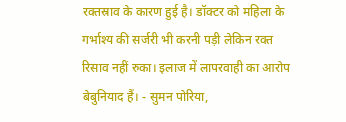रक्तस्राव के कारण हुई है। डॉक्टर को महिला के गर्भाश्य की सर्जरी भी करनी पड़ी लेकिन रक्त रिसाव नहीं रुका। इलाज में लापरवाही का आरोप बेबुनियाद हैं। - सुमन पोरिया,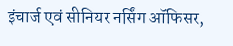इंचार्ज एवं सीनियर नर्सिंग ऑफिसर,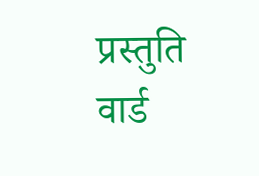प्रस्तुति वार्ड